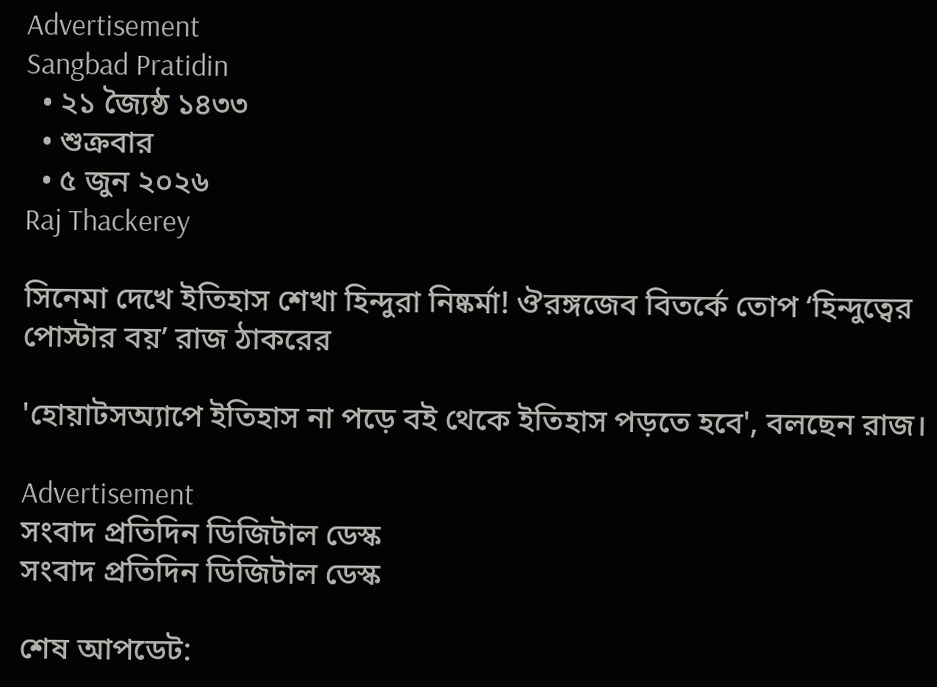Advertisement
Sangbad Pratidin
  • ২১ জ্যৈষ্ঠ ১৪৩৩
  • শুক্রবার
  • ৫ জুন ২০২৬
Raj Thackerey

সিনেমা দেখে ইতিহাস শেখা হিন্দুরা নিষ্কর্মা! ঔরঙ্গজেব বিতর্কে তোপ ‘হিন্দুত্বের পোস্টার বয়’ রাজ ঠাকরের

'হোয়াটসঅ্যাপে ইতিহাস না পড়ে বই থেকে ইতিহাস পড়তে হবে', বলছেন রাজ।

Advertisement
সংবাদ প্রতিদিন ডিজিটাল ডেস্ক
সংবাদ প্রতিদিন ডিজিটাল ডেস্ক

শেষ আপডেট: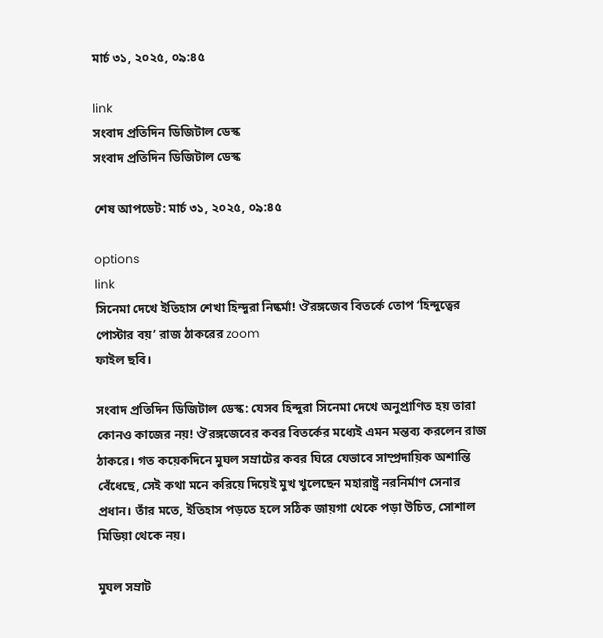মার্চ ৩১, ২০২৫, ০৯:৪৫

link
সংবাদ প্রতিদিন ডিজিটাল ডেস্ক
সংবাদ প্রতিদিন ডিজিটাল ডেস্ক

শেষ আপডেট: মার্চ ৩১, ২০২৫, ০৯:৪৫

options
link
সিনেমা দেখে ইতিহাস শেখা হিন্দুরা নিষ্কর্মা! ঔরঙ্গজেব বিতর্কে তোপ ‘হিন্দুত্বের পোস্টার বয়’ রাজ ঠাকরের zoom
ফাইল ছবি।

সংবাদ প্রতিদিন ডিজিটাল ডেস্ক: যেসব হিন্দুরা সিনেমা দেখে অনুপ্রাণিত হয় তারা কোনও কাজের নয়! ঔরঙ্গজেবের কবর বিতর্কের মধ্যেই এমন মন্তব্য করলেন রাজ ঠাকরে। গত কয়েকদিনে মুঘল সম্রাটের কবর ঘিরে যেভাবে সাম্প্রদায়িক অশান্তি বেঁধেছে, সেই কথা মনে করিয়ে দিয়েই মুখ খুলেছেন মহারাষ্ট্র নরনির্মাণ সেনার প্রধান। তাঁর মতে, ইতিহাস পড়তে হলে সঠিক জায়গা থেকে পড়া উচিত, সোশাল মিডিয়া থেকে নয়।

মুঘল সম্রাট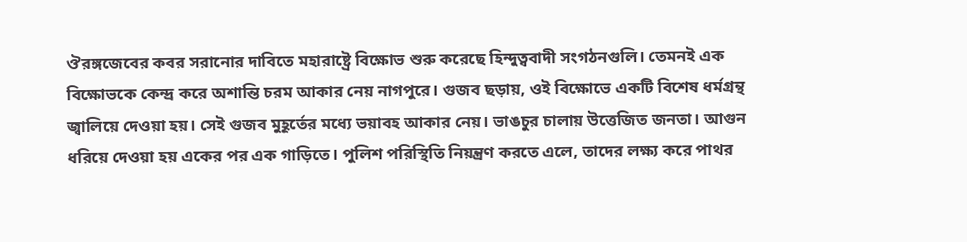ঔরঙ্গজেবের কবর সরানোর দাবিতে মহারাষ্ট্রে বিক্ষোভ শুরু করেছে হিন্দুত্ববাদী সংগঠনগুলি। তেমনই এক বিক্ষোভকে কেন্দ্র করে অশান্তি চরম আকার নেয় নাগপুরে। গুজব ছড়ায়, ওই বিক্ষোভে একটি বিশেষ ধর্মগ্রন্থ জ্বালিয়ে দেওয়া হয়। সেই গুজব মুহূর্তের মধ্যে ভয়াবহ আকার নেয়। ভাঙচুর চালায় উত্তেজিত জনতা। আগুন ধরিয়ে দেওয়া হয় একের পর এক গাড়িতে। পুলিশ পরিস্থিতি নিয়ন্ত্রণ করতে এলে, তাদের লক্ষ্য করে পাথর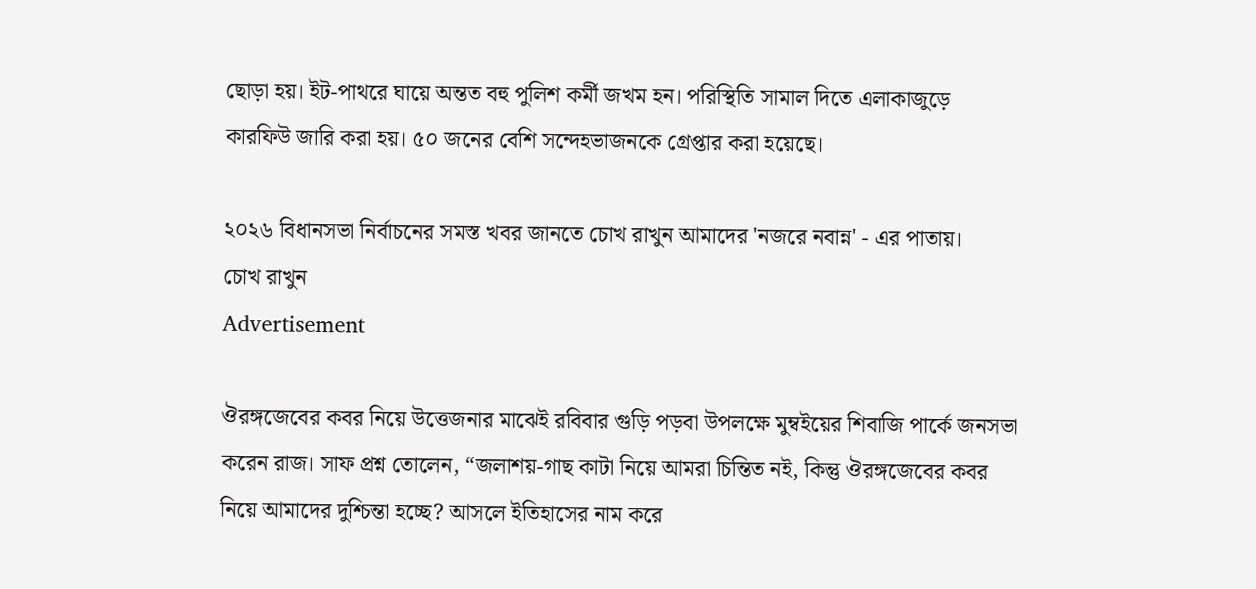ছোড়া হয়। ইট-পাথরে ঘায়ে অন্তত বহু পুলিশ কর্মী জখম হন। পরিস্থিতি সামাল দিতে এলাকাজুড়ে কারফিউ জারি করা হয়। ৫০ জনের বেশি সন্দেহভাজনকে গ্রেপ্তার করা হয়েছে।

২০২৬ বিধানসভা নির্বাচনের সমস্ত খবর জানতে চোখ রাখুন আমাদের 'নজরে নবান্ন' - এর পাতায়।
চোখ রাখুন
Advertisement

ঔরঙ্গজেবের কবর নিয়ে উত্তেজনার মাঝেই রবিবার গুড়ি পড়বা উপলক্ষে মুম্বইয়ের শিবাজি পার্কে জনসভা করেন রাজ। সাফ প্রশ্ন তোলেন, “জলাশয়-গাছ কাটা নিয়ে আমরা চিন্তিত নই, কিন্তু ঔরঙ্গজেবের কবর নিয়ে আমাদের দুশ্চিন্তা হচ্ছে? আসলে ইতিহাসের নাম করে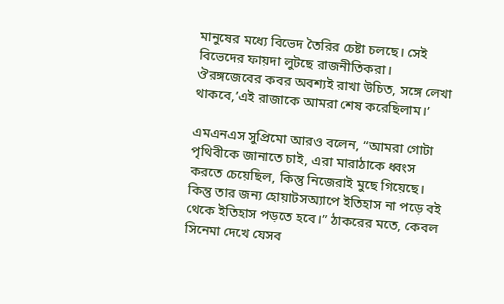মানুষের মধ্যে বিভেদ তৈরির চেষ্টা চলছে। সেই বিভেদের ফায়দা লুটছে রাজনীতিকরা। ঔরঙ্গজেবের কবর অবশ্যই রাখা উচিত, সঙ্গে লেখা থাকবে,’এই রাজাকে আমরা শেষ করেছিলাম।’

এমএনএস সুপ্রিমো আরও বলেন, “আমরা গোটা পৃথিবীকে জানাতে চাই, এরা মারাঠাকে ধ্বংস করতে চেয়েছিল, কিন্তু নিজেরাই মুছে গিয়েছে। কিন্তু তার জন্য হোয়াটসঅ্যাপে ইতিহাস না পড়ে বই থেকে ইতিহাস পড়তে হবে।” ঠাকরের মতে, কেবল সিনেমা দেখে যেসব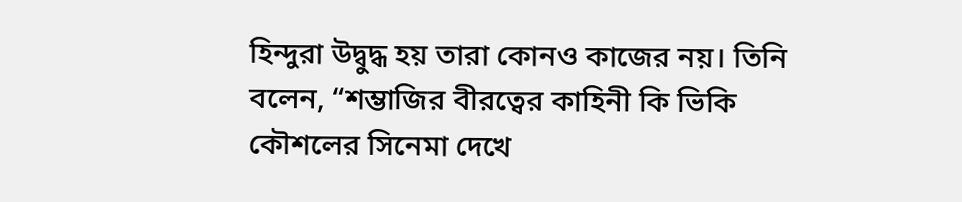হিন্দুরা উদ্বুদ্ধ হয় তারা কোনও কাজের নয়। তিনি বলেন, “শম্ভাজির বীরত্বের কাহিনী কি ভিকি কৌশলের সিনেমা দেখে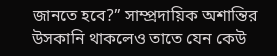জানতে হবে?” সাম্প্রদায়িক অশান্তির উসকানি থাকলেও তাতে যেন কেউ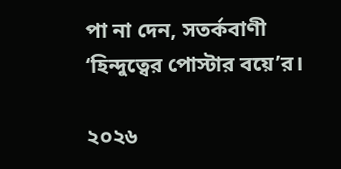পা না দেন, সতর্কবাণী ‘হিন্দুত্বের পোস্টার বয়ে’র।

২০২৬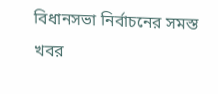বিধানসভা নির্বাচনের সমস্ত খবর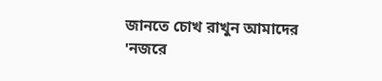জানতে চোখ রাখুন আমাদের 'নজরে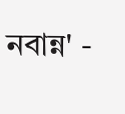নবান্ন' -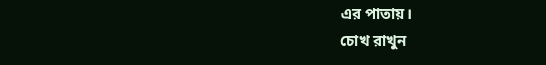এর পাতায়।
চোখ রাখুন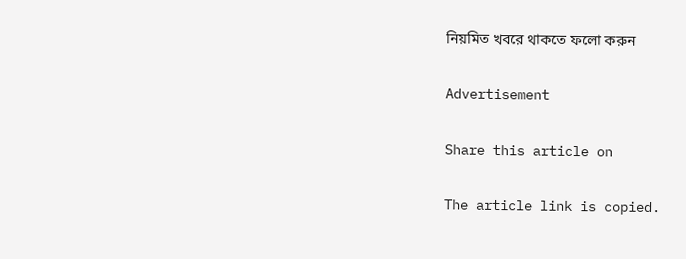নিয়মিত খবরে থাকতে ফলো করুন

Advertisement

Share this article on

The article link is copied.